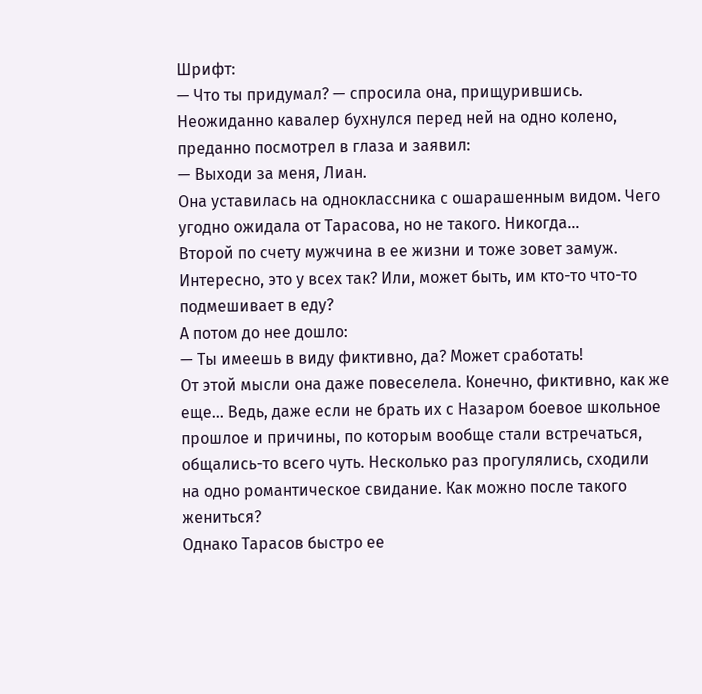Шрифт:
— Что ты придумал? — спросила она, прищурившись.
Неожиданно кавалер бухнулся перед ней на одно колено, преданно посмотрел в глаза и заявил:
— Выходи за меня, Лиан.
Она уставилась на одноклассника с ошарашенным видом. Чего угодно ожидала от Тарасова, но не такого. Никогда…
Второй по счету мужчина в ее жизни и тоже зовет замуж.
Интересно, это у всех так? Или, может быть, им кто-то что-то подмешивает в еду?
А потом до нее дошло:
— Ты имеешь в виду фиктивно, да? Может сработать!
От этой мысли она даже повеселела. Конечно, фиктивно, как же еще… Ведь, даже если не брать их с Назаром боевое школьное прошлое и причины, по которым вообще стали встречаться, общались-то всего чуть. Несколько раз прогулялись, сходили на одно романтическое свидание. Как можно после такого жениться?
Однако Тарасов быстро ее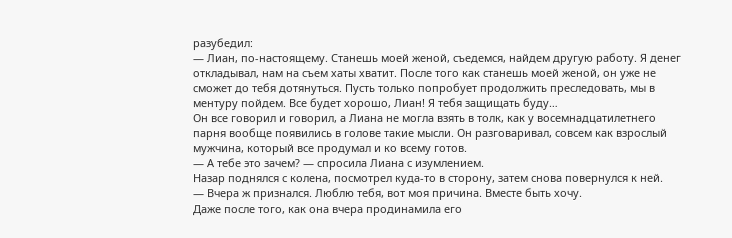разубедил:
— Лиан, по-настоящему. Станешь моей женой, съедемся, найдем другую работу. Я денег откладывал, нам на съем хаты хватит. После того как станешь моей женой, он уже не сможет до тебя дотянуться. Пусть только попробует продолжить преследовать, мы в ментуру пойдем. Все будет хорошо, Лиан! Я тебя защищать буду…
Он все говорил и говорил, а Лиана не могла взять в толк, как у восемнадцатилетнего парня вообще появились в голове такие мысли. Он разговаривал, совсем как взрослый мужчина, который все продумал и ко всему готов.
— А тебе это зачем? — спросила Лиана с изумлением.
Назар поднялся с колена, посмотрел куда-то в сторону, затем снова повернулся к ней.
— Вчера ж признался. Люблю тебя, вот моя причина. Вместе быть хочу.
Даже после того, как она вчера продинамила его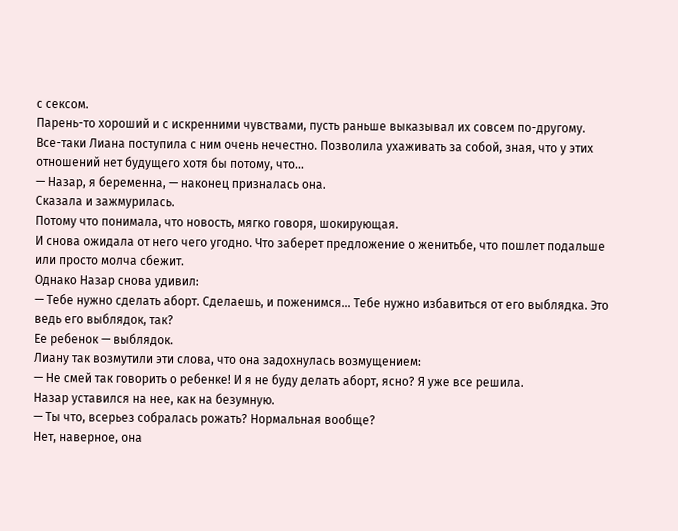с сексом.
Парень-то хороший и с искренними чувствами, пусть раньше выказывал их совсем по-другому.
Все-таки Лиана поступила с ним очень нечестно. Позволила ухаживать за собой, зная, что у этих отношений нет будущего хотя бы потому, что…
— Назар, я беременна, — наконец призналась она.
Сказала и зажмурилась.
Потому что понимала, что новость, мягко говоря, шокирующая.
И снова ожидала от него чего угодно. Что заберет предложение о женитьбе, что пошлет подальше или просто молча сбежит.
Однако Назар снова удивил:
— Тебе нужно сделать аборт. Сделаешь, и поженимся… Тебе нужно избавиться от его выблядка. Это ведь его выблядок, так?
Ее ребенок — выблядок.
Лиану так возмутили эти слова, что она задохнулась возмущением:
— Не смей так говорить о ребенке! И я не буду делать аборт, ясно? Я уже все решила.
Назар уставился на нее, как на безумную.
— Ты что, всерьез собралась рожать? Нормальная вообще?
Нет, наверное, она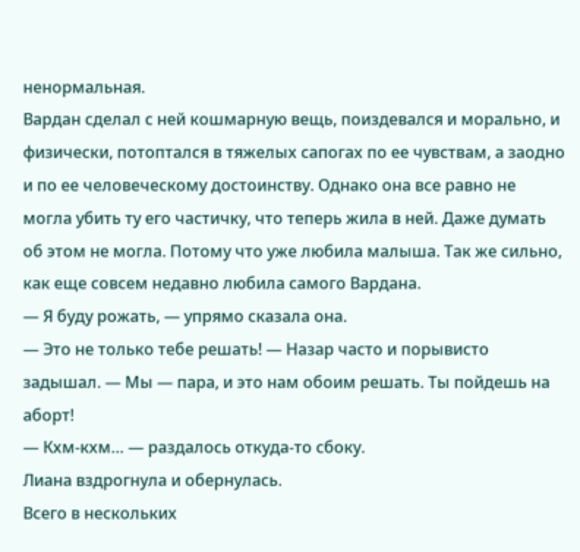ненормальная.
Вардан сделал с ней кошмарную вещь, поиздевался и морально, и физически, потоптался в тяжелых сапогах по ее чувствам, а заодно и по ее человеческому достоинству. Однако она все равно не могла убить ту его частичку, что теперь жила в ней. Даже думать об этом не могла. Потому что уже любила малыша. Так же сильно, как еще совсем недавно любила самого Вардана.
— Я буду рожать, — упрямо сказала она.
— Это не только тебе решать! — Назар часто и порывисто задышал. — Мы — пара, и это нам обоим решать. Ты пойдешь на аборт!
— Кхм-кхм… — раздалось откуда-то сбоку.
Лиана вздрогнула и обернулась.
Всего в нескольких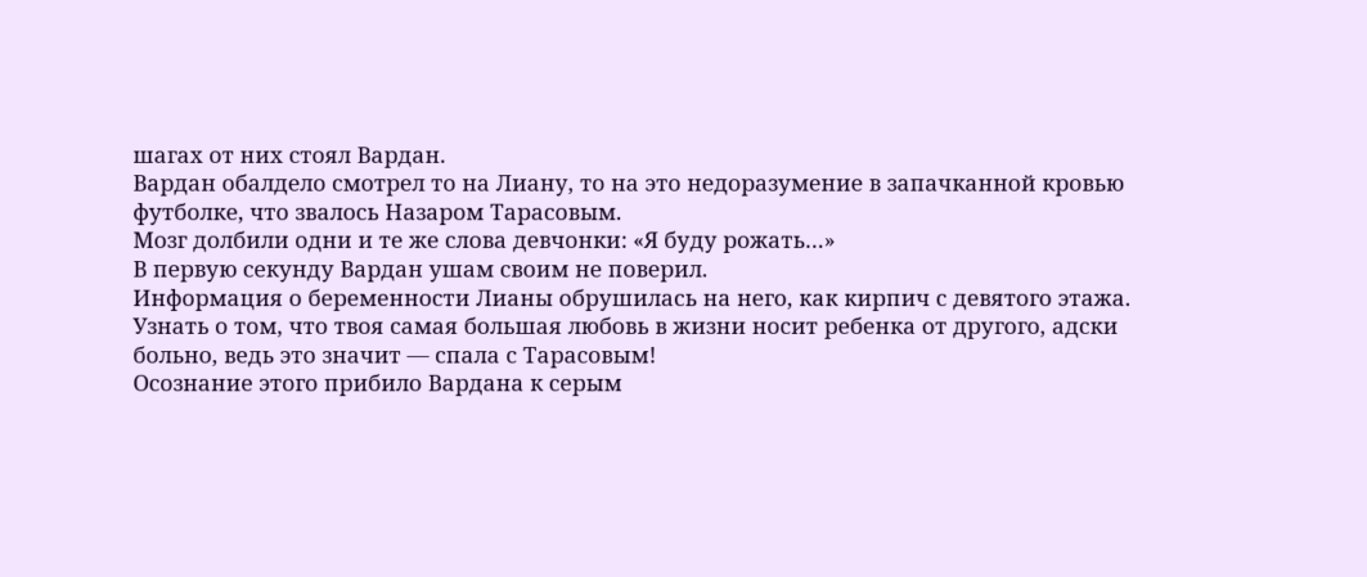шагах от них стоял Вардан.
Вардан обалдело смотрел то на Лиану, то на это недоразумение в запачканной кровью футболке, что звалось Назаром Тарасовым.
Мозг долбили одни и те же слова девчонки: «Я буду рожать…»
В первую секунду Вардан ушам своим не поверил.
Информация о беременности Лианы обрушилась на него, как кирпич с девятого этажа.
Узнать о том, что твоя самая большая любовь в жизни носит ребенка от другого, адски больно, ведь это значит — спала с Тарасовым!
Осознание этого прибило Вардана к серым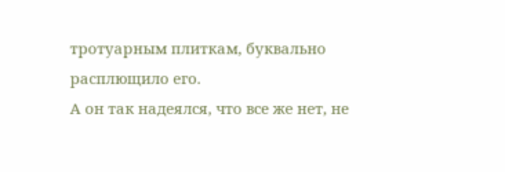тротуарным плиткам, буквально расплющило его.
А он так надеялся, что все же нет, не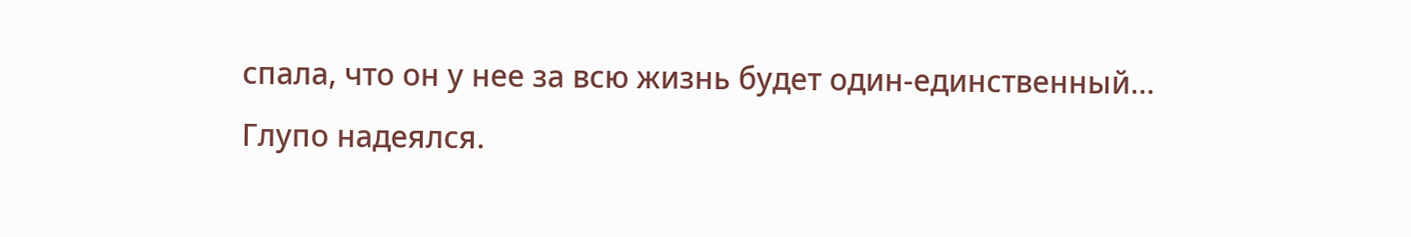спала, что он у нее за всю жизнь будет один-единственный…
Глупо надеялся.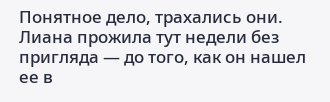Понятное дело, трахались они. Лиана прожила тут недели без пригляда — до того, как он нашел ее в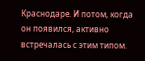Краснодаре. И потом, когда он появился, активно встречалась с этим типом.